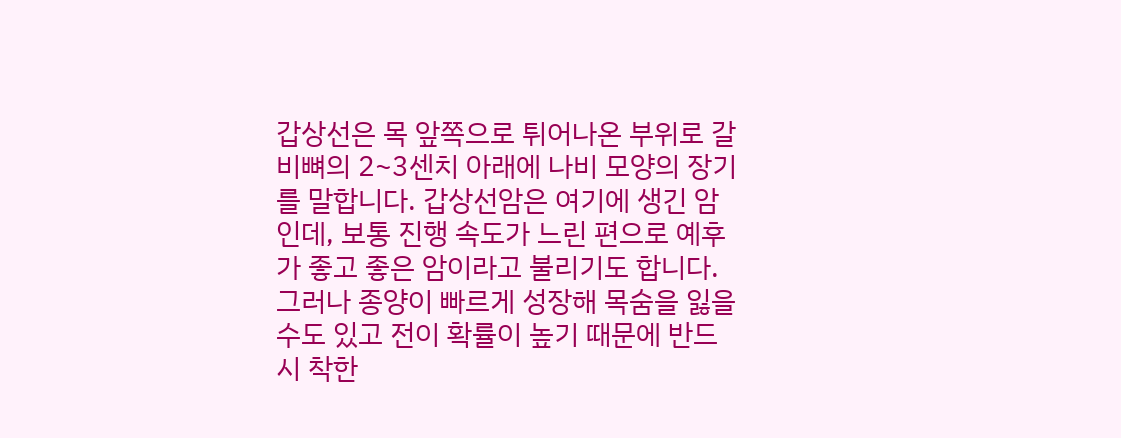갑상선은 목 앞쪽으로 튀어나온 부위로 갈비뼈의 2~3센치 아래에 나비 모양의 장기를 말합니다. 갑상선암은 여기에 생긴 암인데, 보통 진행 속도가 느린 편으로 예후가 좋고 좋은 암이라고 불리기도 합니다. 그러나 종양이 빠르게 성장해 목숨을 잃을 수도 있고 전이 확률이 높기 때문에 반드시 착한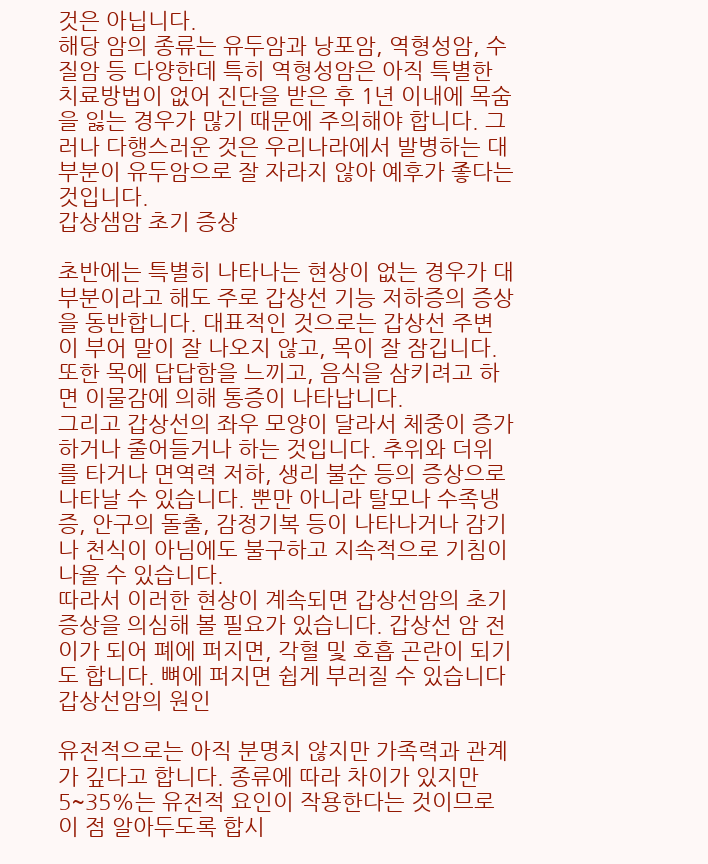것은 아닙니다.
해당 암의 종류는 유두암과 낭포암, 역형성암, 수질암 등 다양한데 특히 역형성암은 아직 특별한 치료방법이 없어 진단을 받은 후 1년 이내에 목숨을 잃는 경우가 많기 때문에 주의해야 합니다. 그러나 다행스러운 것은 우리나라에서 발병하는 대부분이 유두암으로 잘 자라지 않아 예후가 좋다는 것입니다.
갑상샘암 초기 증상

초반에는 특별히 나타나는 현상이 없는 경우가 대부분이라고 해도 주로 갑상선 기능 저하증의 증상을 동반합니다. 대표적인 것으로는 갑상선 주변이 부어 말이 잘 나오지 않고, 목이 잘 잠깁니다. 또한 목에 답답함을 느끼고, 음식을 삼키려고 하면 이물감에 의해 통증이 나타납니다.
그리고 갑상선의 좌우 모양이 달라서 체중이 증가하거나 줄어들거나 하는 것입니다. 추위와 더위를 타거나 면역력 저하, 생리 불순 등의 증상으로 나타날 수 있습니다. 뿐만 아니라 탈모나 수족냉증, 안구의 돌출, 감정기복 등이 나타나거나 감기나 천식이 아님에도 불구하고 지속적으로 기침이 나올 수 있습니다.
따라서 이러한 현상이 계속되면 갑상선암의 초기 증상을 의심해 볼 필요가 있습니다. 갑상선 암 전이가 되어 폐에 퍼지면, 각혈 및 호흡 곤란이 되기도 합니다. 뼈에 퍼지면 쉽게 부러질 수 있습니다
갑상선암의 원인

유전적으로는 아직 분명치 않지만 가족력과 관계가 깊다고 합니다. 종류에 따라 차이가 있지만 5~35%는 유전적 요인이 작용한다는 것이므로 이 점 알아두도록 합시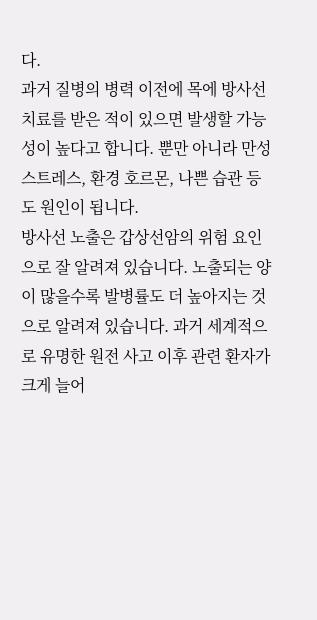다.
과거 질병의 병력 이전에 목에 방사선 치료를 받은 적이 있으면 발생할 가능성이 높다고 합니다. 뿐만 아니라 만성 스트레스, 환경 호르몬, 나쁜 습관 등도 원인이 됩니다.
방사선 노출은 갑상선암의 위험 요인으로 잘 알려져 있습니다. 노출되는 양이 많을수록 발병률도 더 높아지는 것으로 알려져 있습니다. 과거 세계적으로 유명한 원전 사고 이후 관련 환자가 크게 늘어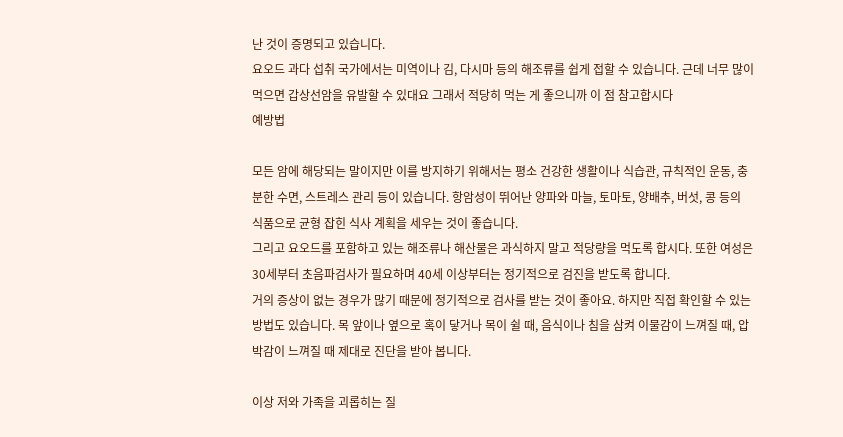난 것이 증명되고 있습니다.
요오드 과다 섭취 국가에서는 미역이나 김, 다시마 등의 해조류를 쉽게 접할 수 있습니다. 근데 너무 많이 먹으면 갑상선암을 유발할 수 있대요 그래서 적당히 먹는 게 좋으니까 이 점 참고합시다
예방법

모든 암에 해당되는 말이지만 이를 방지하기 위해서는 평소 건강한 생활이나 식습관, 규칙적인 운동, 충분한 수면, 스트레스 관리 등이 있습니다. 항암성이 뛰어난 양파와 마늘, 토마토, 양배추, 버섯, 콩 등의 식품으로 균형 잡힌 식사 계획을 세우는 것이 좋습니다.
그리고 요오드를 포함하고 있는 해조류나 해산물은 과식하지 말고 적당량을 먹도록 합시다. 또한 여성은 30세부터 초음파검사가 필요하며 40세 이상부터는 정기적으로 검진을 받도록 합니다.
거의 증상이 없는 경우가 많기 때문에 정기적으로 검사를 받는 것이 좋아요. 하지만 직접 확인할 수 있는 방법도 있습니다. 목 앞이나 옆으로 혹이 닿거나 목이 쉴 때, 음식이나 침을 삼켜 이물감이 느껴질 때, 압박감이 느껴질 때 제대로 진단을 받아 봅니다.

이상 저와 가족을 괴롭히는 질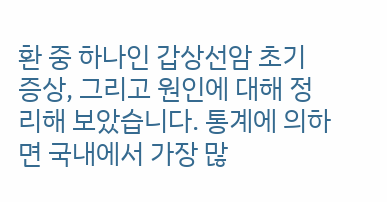환 중 하나인 갑상선암 초기 증상, 그리고 원인에 대해 정리해 보았습니다. 통계에 의하면 국내에서 가장 많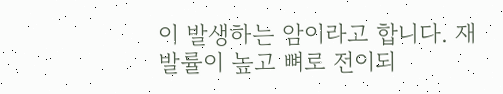이 발생하는 암이라고 합니다. 재발률이 높고 뼈로 전이되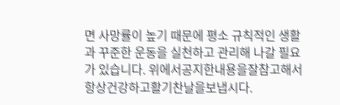면 사망률이 높기 때문에 평소 규칙적인 생활과 꾸준한 운동을 실천하고 관리해 나갈 필요가 있습니다. 위에서공지한내용을잘참고해서항상건강하고활기찬날을보냅시다.